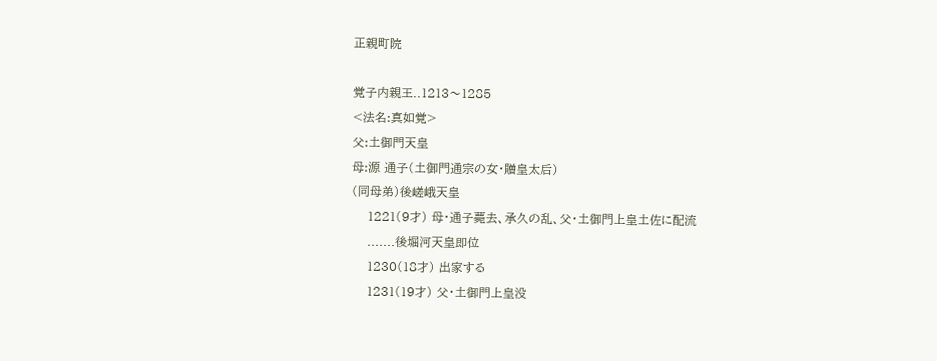正親町院

覚子内親王..1213〜1285
<法名:真如覚>
父:土御門天皇
母:源 通子(土御門通宗の女・贈皇太后)
(同母弟)後嵯峨天皇
    1221(9才) 母・通子薨去、承久の乱、父・土御門上皇土佐に配流
    .......後堀河天皇即位
    1230(18才) 出家する
    1231(19才) 父・土御門上皇没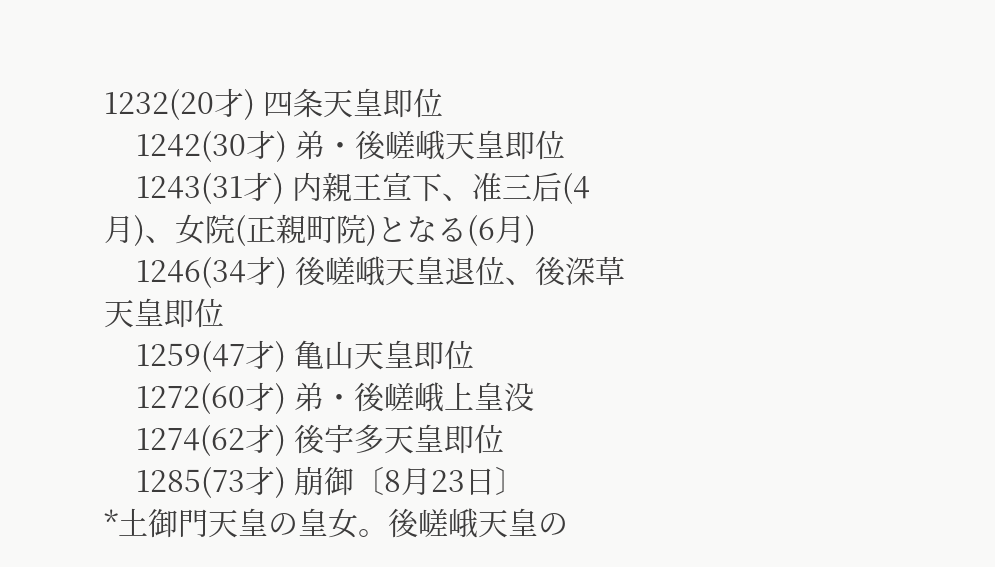1232(20才) 四条天皇即位
    1242(30才) 弟・後嵯峨天皇即位
    1243(31才) 内親王宣下、准三后(4月)、女院(正親町院)となる(6月)
    1246(34才) 後嵯峨天皇退位、後深草天皇即位
    1259(47才) 亀山天皇即位
    1272(60才) 弟・後嵯峨上皇没
    1274(62才) 後宇多天皇即位
    1285(73才) 崩御〔8月23日〕
*土御門天皇の皇女。後嵯峨天皇の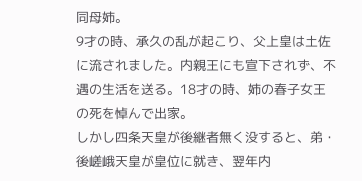同母姉。
9才の時、承久の乱が起こり、父上皇は土佐に流されました。内親王にも宣下されず、不遇の生活を送る。18才の時、姉の春子女王の死を悼んで出家。
しかし四条天皇が後継者無く没すると、弟・後嵯峨天皇が皇位に就き、翌年内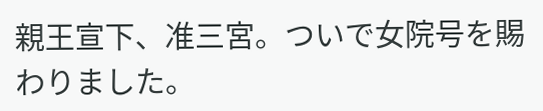親王宣下、准三宮。ついで女院号を賜わりました。